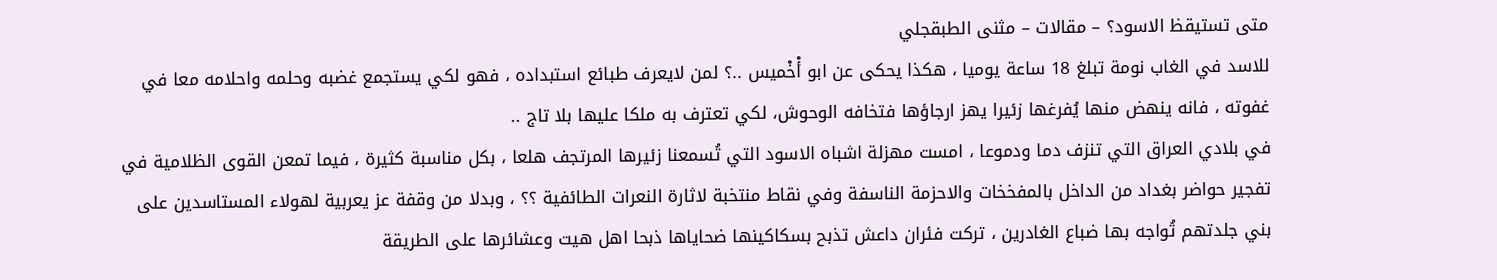متى تستيقظ الاسود؟ – مقالات – مثنى الطبقجلي
للاسد في الغاب نومة تبلغ 18 ساعة يوميا ، هكذا يحكى عن ابو أْخْميس ..؟ لمن لايعرف طبائع استبداده ، فهو لكي يستجمع غضبه وحلمه واحلامه معا في غفوته ، فانه ينهض منها يُفرغها زئيرا يهز ارجاؤها فتخافه الوحوش، لكي تعترف به ملكا عليها بلا تاج ..
في بلادي العراق التي تنزف دما ودموعا ، امست مهزلة اشباه الاسود التي تُسمعنا زئيرها المرتجف هلعا ، بكل مناسبة كثيرة ، فيما تمعن القوى الظلامية في تفجير حواضر بغداد من الداخل بالمفخخات والاحزمة الناسفة وفي نقاط منتخبة لاثارة النعرات الطائفية ؟؟ ، وبدلا من وقفة عز يعربية لهولاء المستاسدين على بني جلدتهم تُواجه بها ضباع الغادرين ، تركت فئران داعش تذبح بسكاكينها ضحاياها ذبحا اهل هيت وعشائرها على الطريقة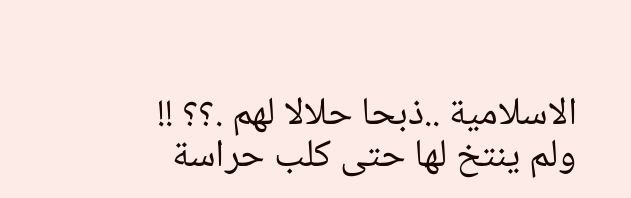الاسلامية ..ذبحا حلالا لهم .؟؟ !! ولم ينتخ لها حتى كلب حراسة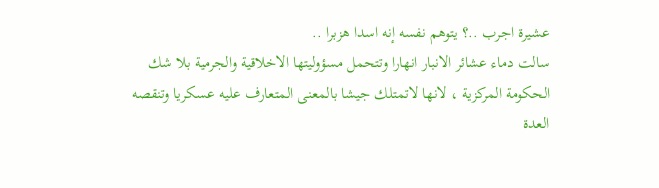عشيرة اجرب ..؟ يتوهم نفسه إنه اسدا هزبرا ..
سالت دماء عشائر الانبار انهارا وتتحمل مسؤوليتها الاخلاقية والجرمية بلا شك الحكومة المركزية ، لانها لاتمتلك جيشا بالمعنى المتعارف عليه عسكريا وتنقصه العدة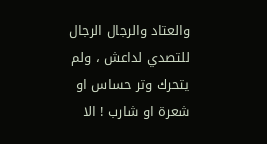والعتاد والرجال الرجال للتصدي لداعش ، ولم يتحرك وتر حساس او شعرة او شارب ! الا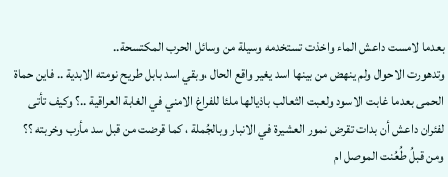بعدما لامست داعش الماء واخذت تستخدمه وسيلة من وسائل الحرب المكتسحة..
وتدهورت الاحوال ولم ينهض من بينها اسد يغير واقع الحال ،وبقي اسد بابل طريح نومته الابدية .. فاين حماة الحمى بعدما غابت الاسود ولعبت الثعالب باذيالها ملئا للفراغ الامني في الغابة العراقية ..؟ وكيف تأتى لفئران داعش أن بدات تقرض نمور العشيرة في الانبار وبالجُملة ، كما قرضت من قبل سد مأرب وخربته ؟؟
ومن قبلُ طُعُنت الموصل ام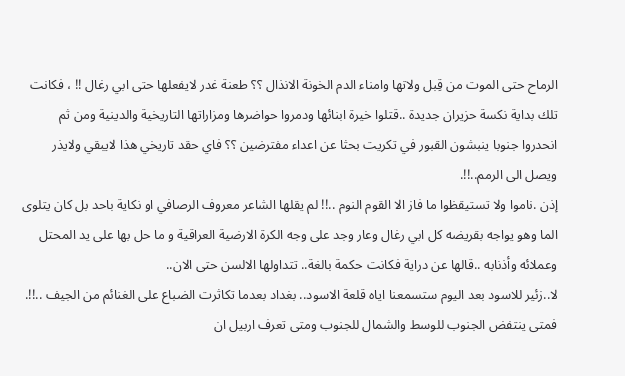الرماح حتى الموت من قِبل ولاتها وامناء الدم الخونة الانذال ؟؟ طعنة غدر لايفعلها حتى ابي رغال !! ، فكانت تلك بداية نكسة حزيران جديدة ..قتلوا خيرة ابنائها ودمروا حواضرها ومزاراتها التاريخية والدينية ومن ثم انحدروا جنوبا ينبشون القبور في تكريت بحثا عن اعداء مفترضين ؟؟ فاي حقد تاريخي هذا لايبقي ولايذر ويصل الى الرمم..!!.
إذن .ناموا ولا تستيقظوا ما فاز الا القوم النوم ..!! لم يقلها الشاعر معروف الرصافي او نكاية باحد بل كان يتلوى الما وهو يواجه بقريضه كل ابي رغال وعار وجد على وجه الكرة الارضية العراقية و ما حل بها على يد المحتل وعملائه وأذنابه ..قالها عن دراية فكانت حكمة بالغة.. تتداولها الالسن حتى الان..
لا..زئير للاسود بعد اليوم ستسمعنا اياه قلعة الاسود.. بغداد بعدما تكاثرت الضباع على الغنائم من الجيف ..!!. فمتى ينتفض الجنوب للوسط والشمال للجنوب ومتى تعرف اربيل ان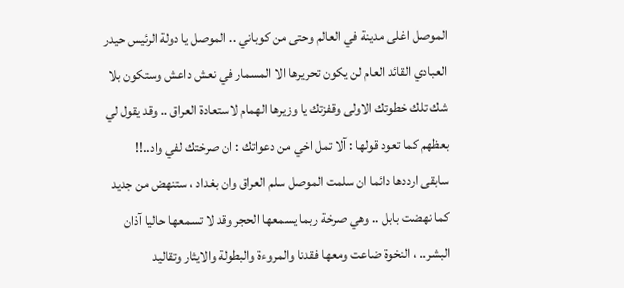الموصل اغلى مدينة في العالم وحتى من كوباني .. الموصل يا دولة الرئيس حيدر العبادي القائد العام لن يكون تحريرها الا المسمار في نعش داعش وستكون بلا شك تلك خطوتك الاولى وقفزتك يا وزيرها الهمام لاستعادة العراق .. وقد يقول لي بعظهم كما تعود قولها : آلا تمل اخي من دعواتك : ان صرختك لفي واد..!!
سابقى ارددها دائما ان سلمت الموصل سلم العراق وان بغداد ، ستنهض من جديد كما نهضت بابل .. وهي صرخة ربما يسمعها الحجر وقد لا تسمعها حاليا آذان البشر.. ، النخوة ضاعت ومعها فقدنا والمروءة والبطولة والايثار وتقاليد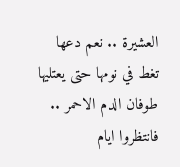العشيرة .. نعم دعها تغط في نومها حتى يعتليها طوفان الدم الاحمر .. فانتظروا ايام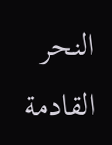النحر القادمة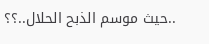..حيث موسم الذبح الحلال..؟؟